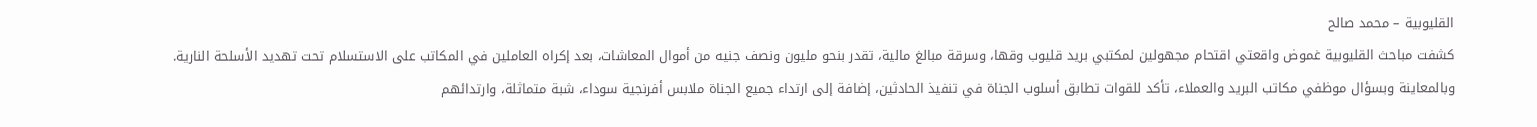القليوبية – محمد صالح
كشفت مباحث القليوبية غموض واقعتي اقتحام مجهولين لمكتبي بريد قليوب وقها، وسرقة مبالغ مالية، تقدر بنحو مليون ونصف جنيه من أموال المعاشات، بعد إكراه العاملين في المكاتب على الاستسلام تحت تهديد الأسلحة النارية.
وبالمعاينة وبسؤال موظفي مكاتب البريد والعملاء، تأكد للقوات تطابق أسلوب الجناة في تنفيذ الحادثين، إضافة إلى ارتداء جميع الجناة ملابس أفرنجية سوداء، شبة متماثلة، وارتدائهم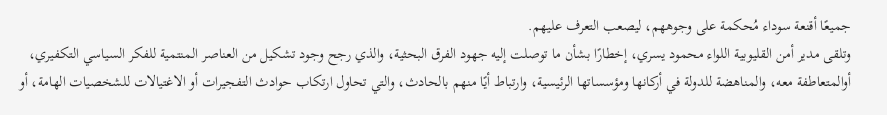جميعًا أقنعة سوداء مُحكمة على وجوههم، ليصعب التعرف عليهم.
وتلقى مدير أمن القليوبية اللواء محمود يسري، إخطارًا بشأن ما توصلت إليه جهود الفرق البحثية، والذي رجح وجود تشكيل من العناصر المنتمية للفكر السياسي التكفيري، أوالمتعاطفة معه، والمناهضة للدولة في أركانها ومؤسساتها الرئيسية، وارتباط أيًا منهم بالحادث، والتي تحاول ارتكاب حوادث التفجيرات أو الاغتيالات للشخصيات الهامة، أو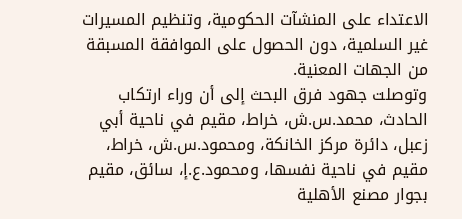الاعتداء على المنشآت الحكومية، وتنظيم المسيرات غير السلمية، دون الحصول على الموافقة المسبقة من الجهات المعنية.
وتوصلت جهود فرق البحث إلى أن وراء ارتكاب الحادث، محمد.س.ش، خراط، مقيم في ناحية أبي زعبل، دائرة مركز الخانكة، ومحمود.س.ش، خراط، مقيم في ناحية نفسها، ومحمود.ع.إ، سائق، مقيم بجوار مصنع الأهلية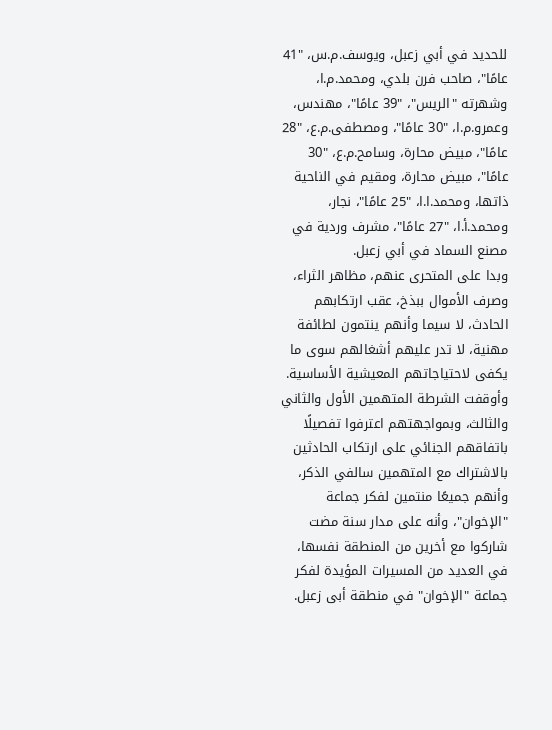للحديد في أبي زعبل، ويوسف.م.س، "41 عامًا"، صاحب فرن بلدي، ومحمد.م.ا، وشهرته "الريس"، "39 عامًا"، مهندس، وعمرو.م.ا، "30 عامًا"، ومصطفى.م.ع، "28 عامًا"، مبيض محارة، وسامح.م.ع، "30 عامًا"، مبيض محارة، ومقيم في الناحية ذاتها، ومحمد.ا.ا، "25 عامًا"، نجار، ومحمد.أ.ا، "27 عامًا"، مشرف وردية في مصنع السماد في أبي زعبل.
وبدا على المتحرى عنهم، مظاهر الثراء، وصرف الأموال ببذخ، عقب ارتكابهم الحادث، لا سيما وأنهم ينتمون لطائفة مهنية، لا تدر عليهم أشغالهم سوى ما يكفى لاحتياجاتهم المعيشية الأساسية.
وأوقفت الشرطة المتهمين الأول والثاني والثالث، وبمواجهتهم اعترفوا تفصيلًا باتفاقهم الجنائي على ارتكاب الحادثين بالاشتراك مع المتهمين سالفي الذكر، وأنهم جميعًا منتمين لفكر جماعة "الإخوان"، وأنه على مدار سنة مضت شاركوا مع أخرين من المنطقة نفسها، في العديد من المسيرات المؤيدة لفكر جماعة "الإخوان" في منطقة أبى زعبل.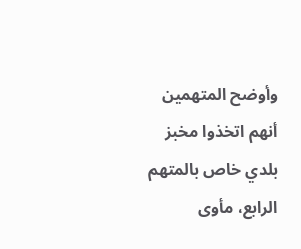وأوضح المتهمين أنهم اتخذوا مخبز بلدي خاص بالمتهم الرابع، مأوى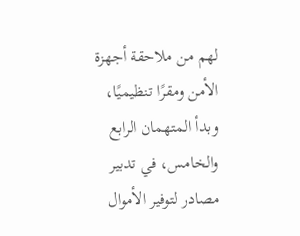لهم من ملاحقة أجهزة الأمن ومقرًا تنظيميًا، وبدأ المتهمان الرابع والخامس، في تدبير مصادر لتوفير الأموال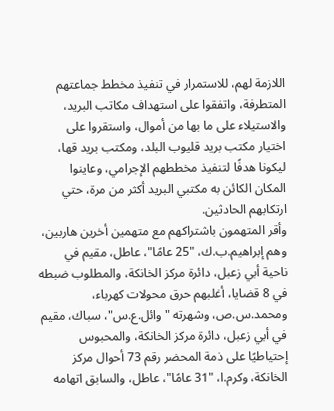اللازمة لهم، للاستمرار في تنفيذ مخطط جماعتهم المتطرفة، واتفقوا على استهداف مكاتب البريد، والاستيلاء على ما بها من أموال، واستقروا على اختيار مكتب بريد قليوب البلد، ومكتب بريد قها، ليكونا هدفًا لتنفيذ مخططهم الإجرامي، وعاينوا المكان الكائن به مكتبي البريد أكثر من مرة، حتي ارتكابهم الحادثين.
وأقر المتهمون باشتراكهم مع متهمين أخرين هاربين، وهم إبراهيم.ب.ك، "25 عامًا"، عاطل، مقيم في ناحية أبي زعبل، دائرة مركز الخانكة، والمطلوب ضبطه في 8 قضايا، أغلبهم حرق محولات كهرباء، ومحمد.س.ص، وشهرته "وائل.ع.س"، سباك، مقيم في أبي زعبل، دائرة مركز الخانكة، والمحبوس إحتياطيًا على ذمة المحضر رقم 73 أحوال مركز الخانكة، وكرم.ا، "31 عامًا"، عاطل، والسابق اتهامه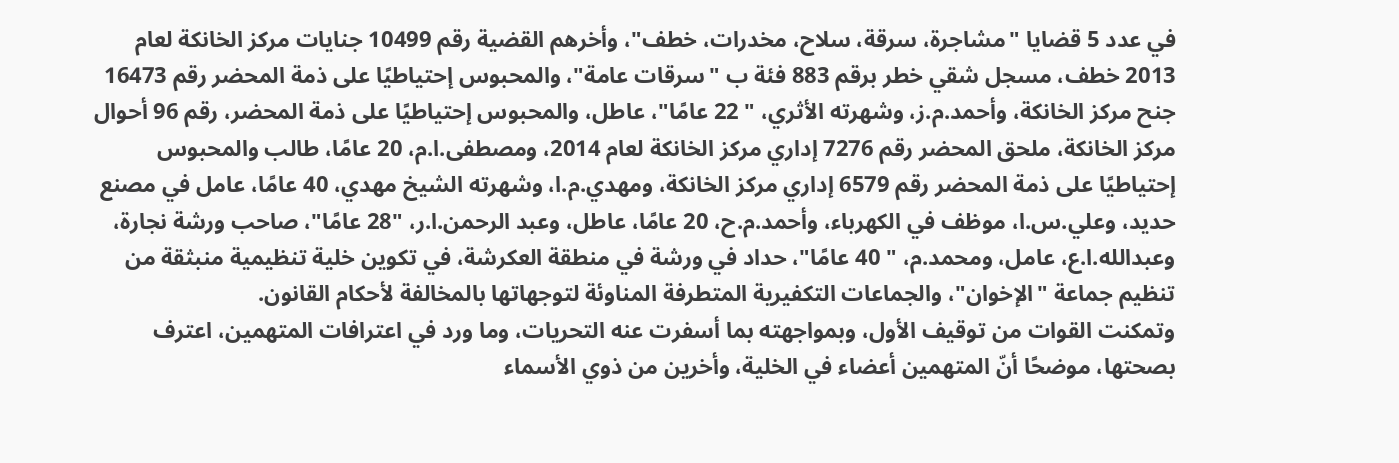في عدد 5 قضايا "مشاجرة، سرقة، سلاح، مخدرات، خطف"، وأخرهم القضية رقم 10499 جنايات مركز الخانكة لعام 2013 خطف، مسجل شقي خطر برقم 883 فئة ب "سرقات عامة"، والمحبوس إحتياطيًا على ذمة المحضر رقم 16473 جنح مركز الخانكة، وأحمد.م.ز، وشهرته الأثري، " 22 عامًا"، عاطل، والمحبوس إحتياطيًا على ذمة المحضر، رقم 96 أحوال مركز الخانكة، ملحق المحضر رقم 7276 إداري مركز الخانكة لعام 2014، ومصطفى.ا.م، 20 عامًا، طالب والمحبوس إحتياطيًا على ذمة المحضر رقم 6579 إداري مركز الخانكة، ومهدي.م.ا، وشهرته الشيخ مهدي، 40 عامًا، عامل في مصنع حديد، وعلي.س.ا، موظف في الكهرباء، وأحمد.م.ح، 20 عامًا، عاطل، وعبد الرحمن.ا.ر، "28 عامًا"، صاحب ورشة نجارة، وعبدالله.ا.ع، عامل، ومحمد.م، " 40 عامًا"، حداد في ورشة في منطقة العكرشة، في تكوين خلية تنظيمية منبثقة من تنظيم جماعة "الإخوان"، والجماعات التكفيرية المتطرفة المناوئة لتوجهاتها بالمخالفة لأحكام القانون.
وتمكنت القوات من توقيف الأول، وبمواجهته بما أسفرت عنه التحريات، وما ورد في اعترافات المتهمين، اعترف بصحتها، موضحًا أنّ المتهمين أعضاء في الخلية، وأخرين من ذوي الأسماء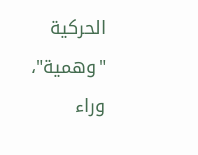الحركية "وهمية"، وراء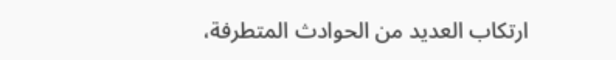ارتكاب العديد من الحوادث المتطرفة،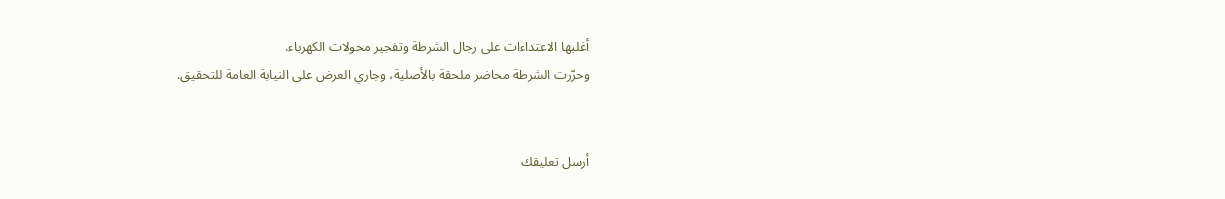أغلبها الاعتداءات على رجال الشرطة وتفجير محولات الكهرباء.
وحرّرت الشرطة محاضر ملحقة بالأصلية، وجاري العرض على النيابة العامة للتحقيق.


أرسل تعليقك